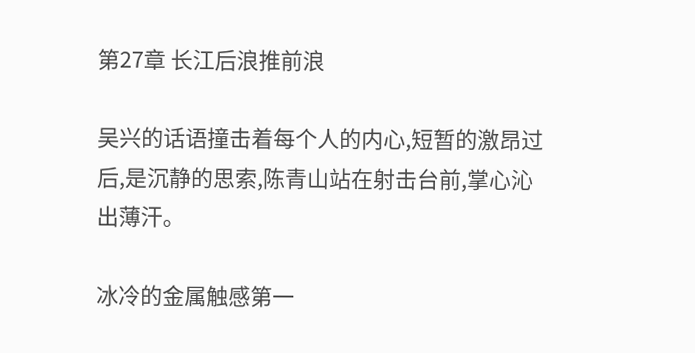第27章 长江后浪推前浪

吴兴的话语撞击着每个人的内心,短暂的激昂过后,是沉静的思索,陈青山站在射击台前,掌心沁出薄汗。

冰冷的金属触感第一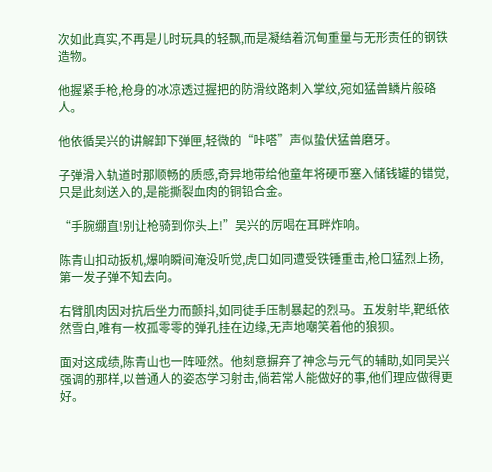次如此真实,不再是儿时玩具的轻飘,而是凝结着沉甸重量与无形责任的钢铁造物。

他握紧手枪,枪身的冰凉透过握把的防滑纹路刺入掌纹,宛如猛兽鳞片般硌人。

他依循吴兴的讲解卸下弹匣,轻微的“咔嗒”声似蛰伏猛兽磨牙。

子弹滑入轨道时那顺畅的质感,奇异地带给他童年将硬币塞入储钱罐的错觉,只是此刻送入的,是能撕裂血肉的铜铅合金。

“手腕绷直!别让枪骑到你头上!”吴兴的厉喝在耳畔炸响。

陈青山扣动扳机,爆响瞬间淹没听觉,虎口如同遭受铁锤重击,枪口猛烈上扬,第一发子弹不知去向。

右臂肌肉因对抗后坐力而颤抖,如同徒手压制暴起的烈马。五发射毕,靶纸依然雪白,唯有一枚孤零零的弹孔挂在边缘,无声地嘲笑着他的狼狈。

面对这成绩,陈青山也一阵哑然。他刻意摒弃了神念与元气的辅助,如同吴兴强调的那样,以普通人的姿态学习射击,倘若常人能做好的事,他们理应做得更好。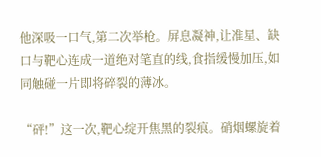他深吸一口气,第二次举枪。屏息凝神,让准星、缺口与靶心连成一道绝对笔直的线,食指缓慢加压,如同触碰一片即将碎裂的薄冰。

“砰!”这一次,靶心绽开焦黑的裂痕。硝烟螺旋着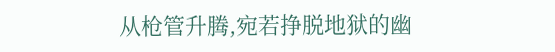从枪管升腾,宛若挣脱地狱的幽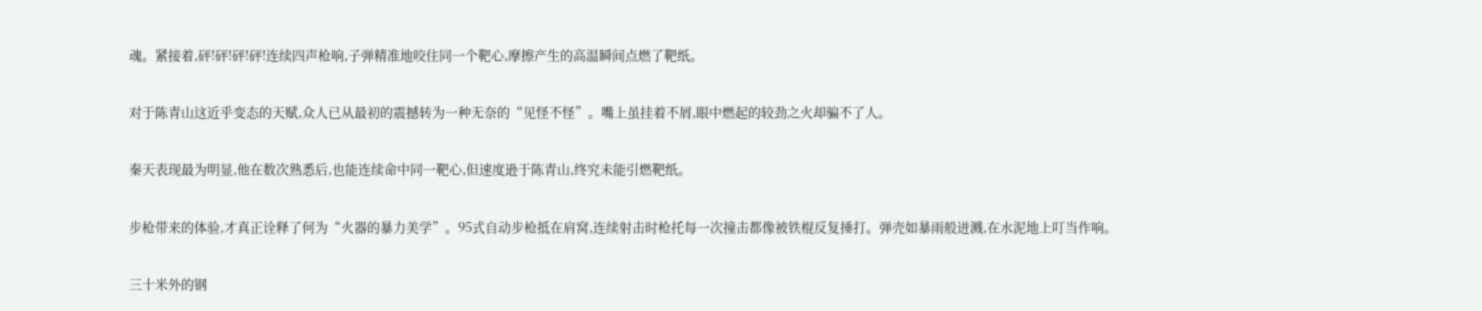魂。紧接着,砰!砰!砰!砰!连续四声枪响,子弹精准地咬住同一个靶心,摩擦产生的高温瞬间点燃了靶纸。

对于陈青山这近乎变态的天赋,众人已从最初的震撼转为一种无奈的“见怪不怪”。嘴上虽挂着不屑,眼中燃起的较劲之火却骗不了人。

秦天表现最为明显,他在数次熟悉后,也能连续命中同一靶心,但速度逊于陈青山,终究未能引燃靶纸。

步枪带来的体验,才真正诠释了何为“火器的暴力美学”。95式自动步枪抵在肩窝,连续射击时枪托每一次撞击都像被铁棍反复捶打。弹壳如暴雨般迸溅,在水泥地上叮当作响。

三十米外的钢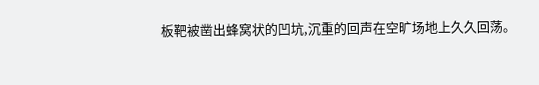板靶被凿出蜂窝状的凹坑,沉重的回声在空旷场地上久久回荡。